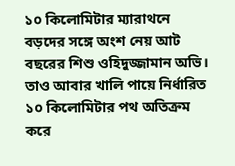১০ কিলোমিটার ম্যারাথনে বড়দের সঙ্গে অংশ নেয় আট বছরের শিশু ওহিদুজ্জামান অভি। তাও আবার খালি পায়ে নির্ধারিত ১০ কিলোমিটার পথ অতিক্রম করে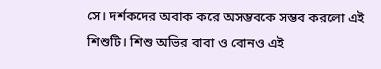সে। দর্শকদের অবাক করে অসম্ভবকে সম্ভব করলো এই শিশুটি। শিশু অভির বাবা ও বোনও এই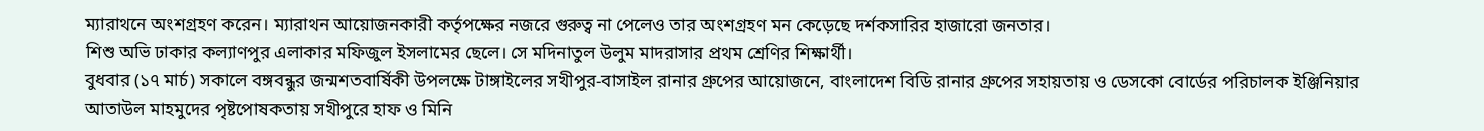ম্যারাথনে অংশগ্রহণ করেন। ম্যারাথন আয়োজনকারী কর্তৃপক্ষের নজরে গুরুত্ব না পেলেও তার অংশগ্রহণ মন কেড়েছে দর্শকসারির হাজারো জনতার।
শিশু অভি ঢাকার কল্যাণপুর এলাকার মফিজুল ইসলামের ছেলে। সে মদিনাতুল উলুম মাদরাসার প্রথম শ্রেণির শিক্ষার্থী।
বুধবার (১৭ মার্চ) সকালে বঙ্গবন্ধুর জন্মশতবার্ষিকী উপলক্ষে টাঙ্গাইলের সখীপুর-বাসাইল রানার গ্রুপের আয়োজনে, বাংলাদেশ বিডি রানার গ্রুপের সহায়তায় ও ডেসকো বোর্ডের পরিচালক ইঞ্জিনিয়ার আতাউল মাহমুদের পৃষ্টপোষকতায় সখীপুরে হাফ ও মিনি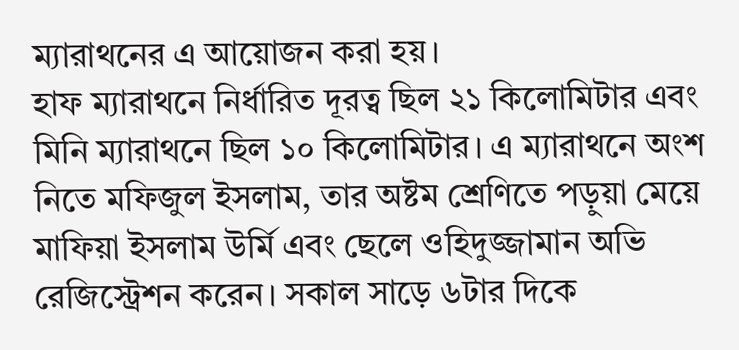ম্যারাথনের এ আয়োজন করা হয়।
হাফ ম্যারাথনে নির্ধারিত দূরত্ব ছিল ২১ কিলোমিটার এবং মিনি ম্যারাথনে ছিল ১০ কিলোমিটার। এ ম্যারাথনে অংশ নিতে মফিজুল ইসলাম, তার অষ্টম শ্রেণিতে পড়ুয়া মেয়ে মাফিয়া ইসলাম উর্মি এবং ছেলে ওহিদুজ্জামান অভি রেজিস্ট্রেশন করেন। সকাল সাড়ে ৬টার দিকে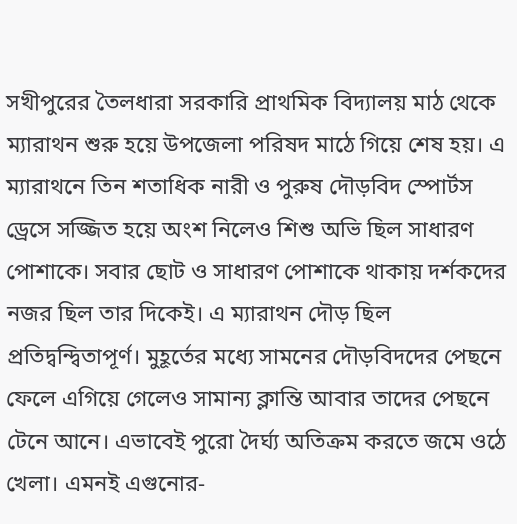সখীপুরের তৈলধারা সরকারি প্রাথমিক বিদ্যালয় মাঠ থেকে ম্যারাথন শুরু হয়ে উপজেলা পরিষদ মাঠে গিয়ে শেষ হয়। এ ম্যারাথনে তিন শতাধিক নারী ও পুরুষ দৌড়বিদ স্পোর্টস ড্রেসে সজ্জিত হয়ে অংশ নিলেও শিশু অভি ছিল সাধারণ পোশাকে। সবার ছোট ও সাধারণ পোশাকে থাকায় দর্শকদের নজর ছিল তার দিকেই। এ ম্যারাথন দৌড় ছিল প্রতিদ্বন্দ্বিতাপূর্ণ। মুহূর্তের মধ্যে সামনের দৌড়বিদদের পেছনে ফেলে এগিয়ে গেলেও সামান্য ক্লান্তি আবার তাদের পেছনে টেনে আনে। এভাবেই পুরো দৈর্ঘ্য অতিক্রম করতে জমে ওঠে খেলা। এমনই এগুনোর-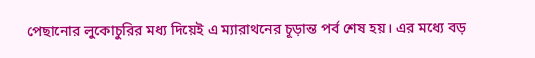পেছানোর লুকোচুরির মধ্য দিয়েই এ ম্যারাথনের চূড়ান্ত পর্ব শেষ হয়। এর মধ্যে বড়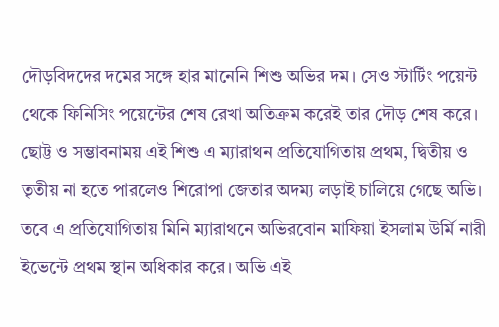দৌড়বিদদের দমের সঙ্গে হার মানেনি শিশু অভির দম। সেও স্টার্টিং পয়েন্ট থেকে ফিনিসিং পয়েন্টের শেষ রেখা অতিক্রম করেই তার দৌড় শেষ করে। ছোট্ট ও সম্ভাবনাময় এই শিশু এ ম্যারাথন প্রতিযোগিতায় প্রথম, দ্বিতীয় ও তৃতীয় না হতে পারলেও শিরোপা জেতার অদম্য লড়াই চালিয়ে গেছে অভি।
তবে এ প্রতিযোগিতায় মিনি ম্যারাথনে অভিরবোন মাফিয়া ইসলাম উর্মি নারী ইভেন্টে প্রথম স্থান অধিকার করে। অভি এই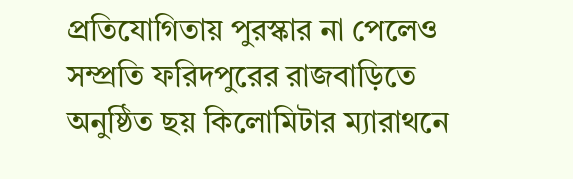প্রতিযোগিতায় পুরস্কার না পেলেও সম্প্রতি ফরিদপুরের রাজবাড়িতে অনুষ্ঠিত ছয় কিলোমিটার ম্যারাথনে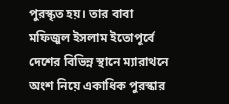পুরস্কৃত হয়। তার বাবা মফিজুল ইসলাম ইতোপূর্বে দেশের বিভিন্ন স্থানে ম্যারাথনে অংশ নিয়ে একাধিক পুরস্কার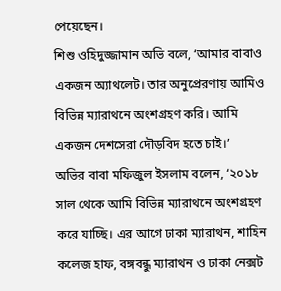পেয়েছেন।
শিশু ওহিদুজ্জামান অভি বলে, ‘আমার বাবাও একজন অ্যাথলেট। তার অনুপ্রেরণায় আমিও বিভিন্ন ম্যারাথনে অংশগ্রহণ করি। আমি একজন দেশসেরা দৌড়বিদ হতে চাই।’
অভির বাবা মফিজুল ইসলাম বলেন, ‘২০১৮ সাল থেকে আমি বিভিন্ন ম্যারাথনে অংশগ্রহণ করে যাচ্ছি। এর আগে ঢাকা ম্যারাথন, শাহিন কলেজ হাফ, বঙ্গবন্ধু ম্যারাথন ও ঢাকা নেক্সট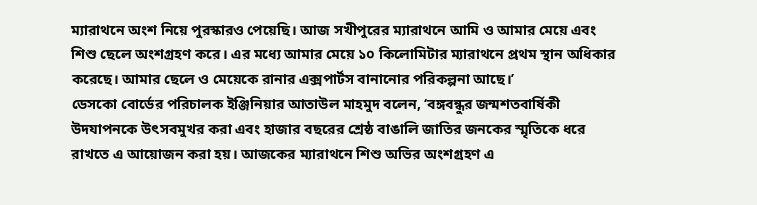ম্যারাথনে অংশ নিয়ে পুরস্কারও পেয়েছি। আজ সখীপুরের ম্যারাথনে আমি ও আমার মেয়ে এবং শিশু ছেলে অংশগ্রহণ করে। এর মধ্যে আমার মেয়ে ১০ কিলোমিটার ম্যারাথনে প্রথম স্থান অধিকার করেছে। আমার ছেলে ও মেয়েকে রানার এক্সপার্টস বানানোর পরিকল্পনা আছে।’
ডেসকো বোর্ডের পরিচালক ইঞ্জিনিয়ার আতাউল মাহমুদ বলেন, ‘বঙ্গবন্ধুর জন্মশতবার্ষিকী উদযাপনকে উৎসবমুখর করা এবং হাজার বছরের শ্রেষ্ঠ বাঙালি জাতির জনকের স্মৃতিকে ধরে রাখতে এ আয়োজন করা হয়। আজকের ম্যারাথনে শিশু অভির অংশগ্রহণ এ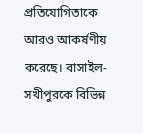প্রতিযোগিতাকে আরও আকর্ষণীয় করেছে। বাসাইল-সখীপুরকে বিভিন্ন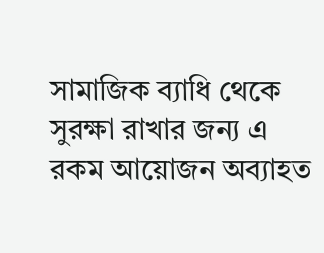সামাজিক ব্যাধি থেকে সুরক্ষা রাখার জন্য এ রকম আয়োজন অব্যাহত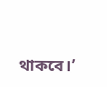থাকবে।’